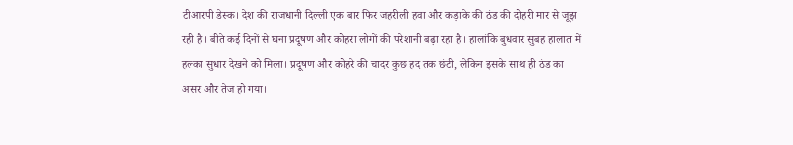टीआरपी डेस्क। देश की राजधानी दिल्ली एक बार फिर जहरीली हवा और कड़ाके की ठंड की दोहरी मार से जूझ रही है। बीते कई दिनों से घना प्रदूषण और कोहरा लोगों की परेशानी बढ़ा रहा है। हालांकि बुधवार सुबह हालात में हल्का सुधार देखने को मिला। प्रदूषण और कोहरे की चादर कुछ हद तक छंटी, लेकिन इसके साथ ही ठंड का असर और तेज हो गया।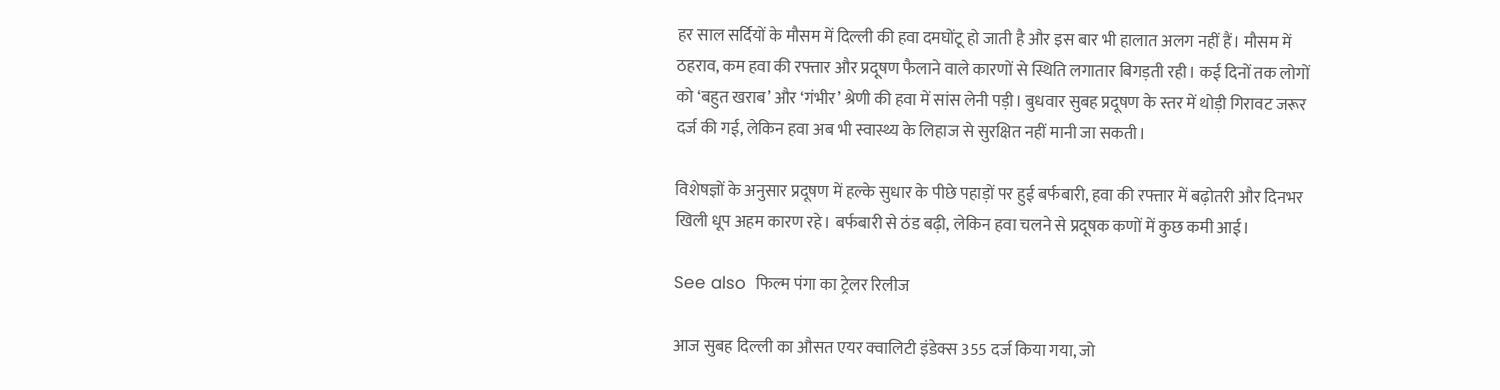हर साल सर्दियों के मौसम में दिल्ली की हवा दमघोंटू हो जाती है और इस बार भी हालात अलग नहीं हैं। मौसम में ठहराव, कम हवा की रफ्तार और प्रदूषण फैलाने वाले कारणों से स्थिति लगातार बिगड़ती रही। कई दिनों तक लोगों को ‘बहुत खराब’ और ‘गंभीर’ श्रेणी की हवा में सांस लेनी पड़ी। बुधवार सुबह प्रदूषण के स्तर में थोड़ी गिरावट जरूर दर्ज की गई, लेकिन हवा अब भी स्वास्थ्य के लिहाज से सुरक्षित नहीं मानी जा सकती।

विशेषज्ञों के अनुसार प्रदूषण में हल्के सुधार के पीछे पहाड़ों पर हुई बर्फबारी, हवा की रफ्तार में बढ़ोतरी और दिनभर खिली धूप अहम कारण रहे। बर्फबारी से ठंड बढ़ी, लेकिन हवा चलने से प्रदूषक कणों में कुछ कमी आई।

See also  फिल्म पंगा का ट्रेलर रिलीज

आज सुबह दिल्ली का औसत एयर क्वालिटी इंडेक्स 355 दर्ज किया गया, जो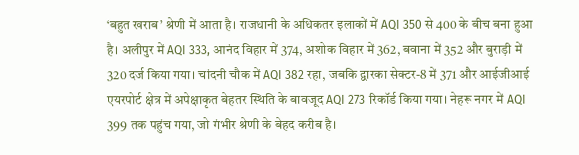‘बहुत खराब’ श्रेणी में आता है। राजधानी के अधिकतर इलाकों में AQI 350 से 400 के बीच बना हुआ है। अलीपुर में AQI 333, आनंद विहार में 374, अशोक विहार में 362, बवाना में 352 और बुराड़ी में 320 दर्ज किया गया। चांदनी चौक में AQI 382 रहा, जबकि द्वारका सेक्टर-8 में 371 और आईजीआई एयरपोर्ट क्षेत्र में अपेक्षाकृत बेहतर स्थिति के बावजूद AQI 273 रिकॉर्ड किया गया। नेहरू नगर में AQI 399 तक पहुंच गया, जो गंभीर श्रेणी के बेहद करीब है।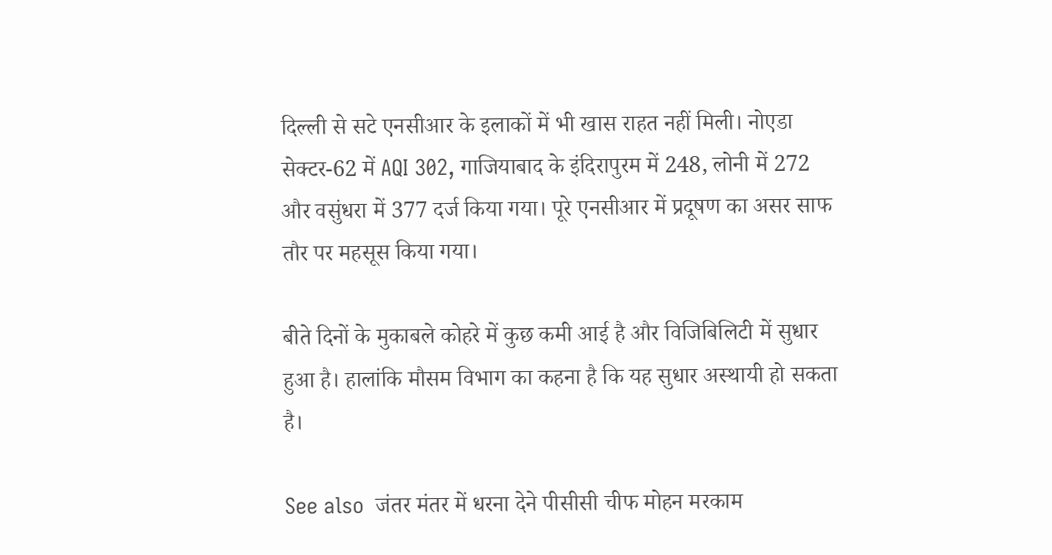दिल्ली से सटे एनसीआर के इलाकों में भी खास राहत नहीं मिली। नोएडा सेक्टर-62 में AQI 302, गाजियाबाद के इंदिरापुरम में 248, लोनी में 272 और वसुंधरा में 377 दर्ज किया गया। पूरे एनसीआर में प्रदूषण का असर साफ तौर पर महसूस किया गया।

बीते दिनों के मुकाबले कोहरे में कुछ कमी आई है और विजिबिलिटी में सुधार हुआ है। हालांकि मौसम विभाग का कहना है कि यह सुधार अस्थायी हो सकता है।

See also  जंतर मंतर में धरना देने पीसीसी चीफ मोहन मरकाम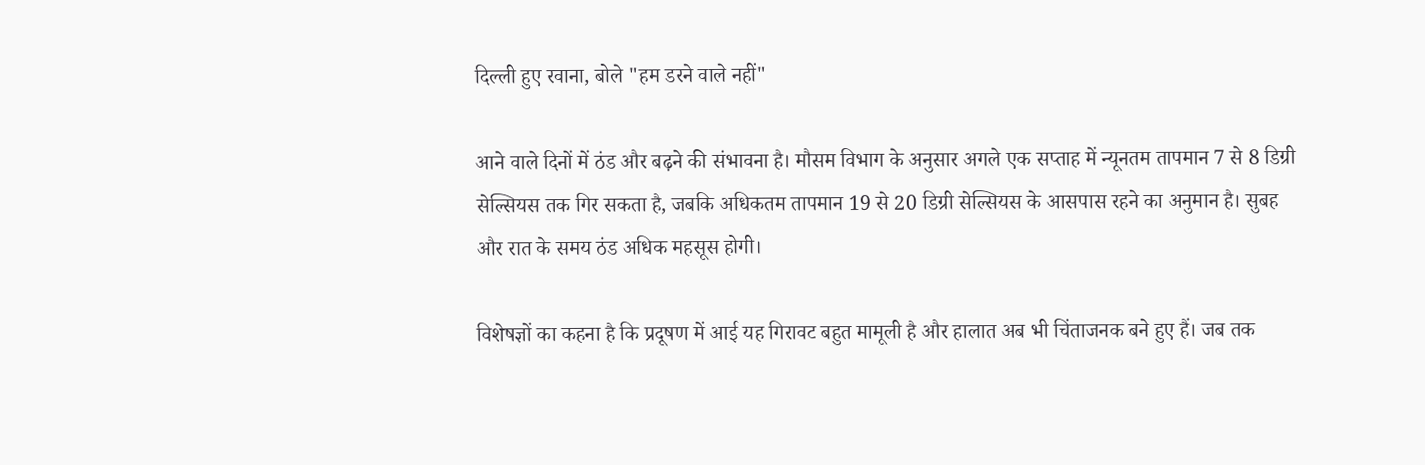दिल्ली हुए रवाना, बोले "हम डरने वाले नहीं"

आने वाले दिनों में ठंड और बढ़ने की संभावना है। मौसम विभाग के अनुसार अगले एक सप्ताह में न्यूनतम तापमान 7 से 8 डिग्री सेल्सियस तक गिर सकता है, जबकि अधिकतम तापमान 19 से 20 डिग्री सेल्सियस के आसपास रहने का अनुमान है। सुबह और रात के समय ठंड अधिक महसूस होगी।

विशेषज्ञों का कहना है कि प्रदूषण में आई यह गिरावट बहुत मामूली है और हालात अब भी चिंताजनक बने हुए हैं। जब तक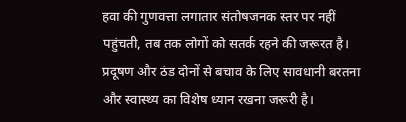हवा की गुणवत्ता लगातार संतोषजनक स्तर पर नहीं पहुंचती, तब तक लोगों को सतर्क रहने की जरूरत है। प्रदूषण और ठंड दोनों से बचाव के लिए सावधानी बरतना और स्वास्थ्य का विशेष ध्यान रखना जरूरी है।